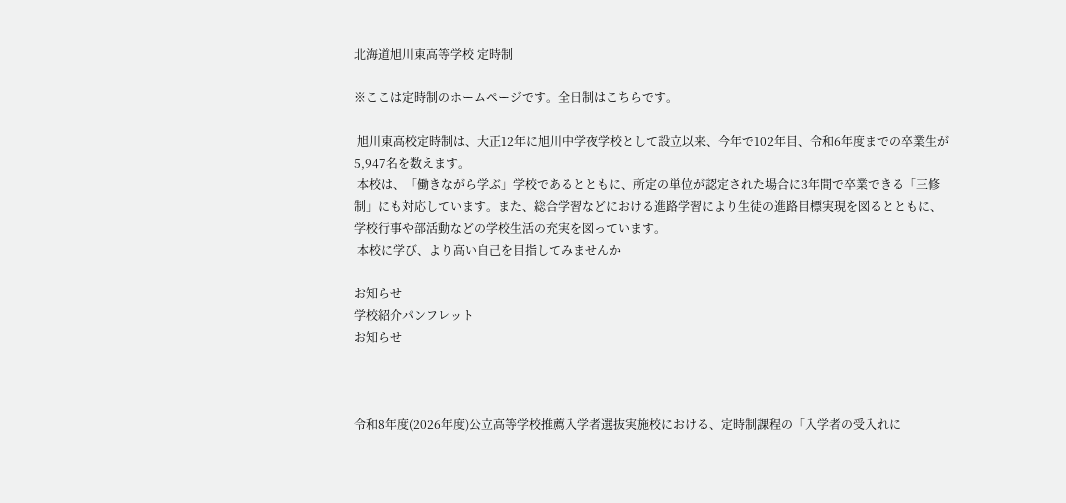北海道旭川東高等学校 定時制

※ここは定時制のホームページです。全日制はこちらです。

 旭川東高校定時制は、大正12年に旭川中学夜学校として設立以来、今年で102年目、令和6年度までの卒業生が5,947名を数えます。
 本校は、「働きながら学ぶ」学校であるとともに、所定の単位が認定された場合に3年間で卒業できる「三修制」にも対応しています。また、総合学習などにおける進路学習により生徒の進路目標実現を図るとともに、学校行事や部活動などの学校生活の充実を図っています。
 本校に学び、より高い自己を目指してみませんか

お知らせ
学校紹介パンフレット
お知らせ



令和8年度(2026年度)公立高等学校推薦入学者選抜実施校における、定時制課程の「入学者の受入れに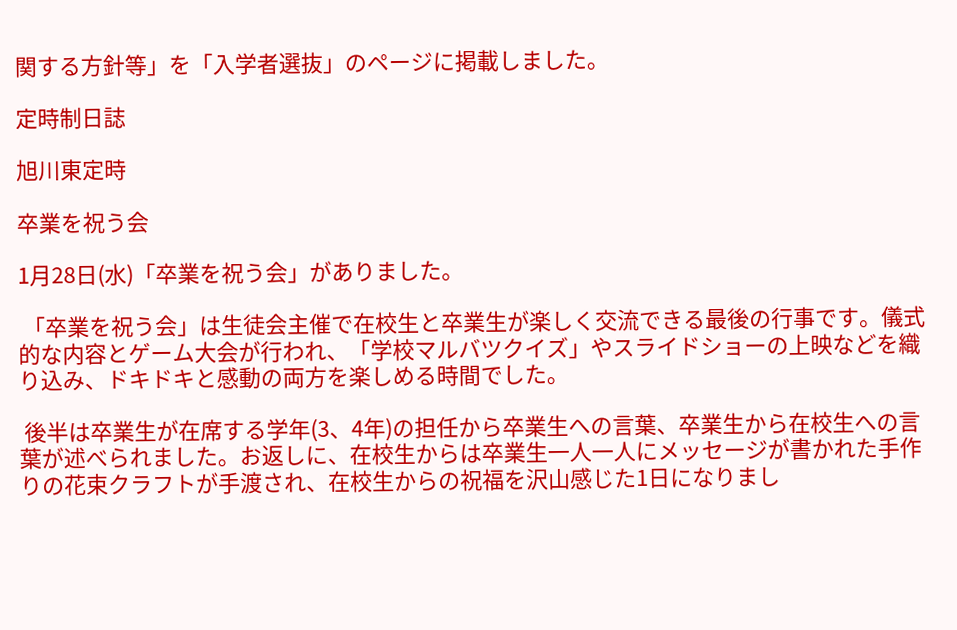関する方針等」を「入学者選抜」のページに掲載しました。

定時制日誌

旭川東定時

卒業を祝う会

1月28日(水)「卒業を祝う会」がありました。

 「卒業を祝う会」は生徒会主催で在校生と卒業生が楽しく交流できる最後の行事です。儀式的な内容とゲーム大会が行われ、「学校マルバツクイズ」やスライドショーの上映などを織り込み、ドキドキと感動の両方を楽しめる時間でした。

 後半は卒業生が在席する学年(3、4年)の担任から卒業生への言葉、卒業生から在校生への言葉が述べられました。お返しに、在校生からは卒業生一人一人にメッセージが書かれた手作りの花束クラフトが手渡され、在校生からの祝福を沢山感じた1日になりまし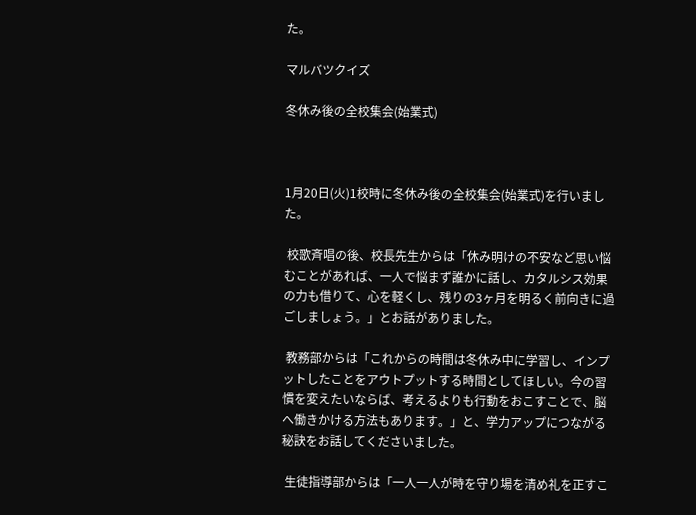た。

マルバツクイズ

冬休み後の全校集会(始業式)



1月20日(火)1校時に冬休み後の全校集会(始業式)を行いました。

 校歌斉唱の後、校長先生からは「休み明けの不安など思い悩むことがあれば、一人で悩まず誰かに話し、カタルシス効果の力も借りて、心を軽くし、残りの3ヶ月を明るく前向きに過ごしましょう。」とお話がありました。

 教務部からは「これからの時間は冬休み中に学習し、インプットしたことをアウトプットする時間としてほしい。今の習慣を変えたいならば、考えるよりも行動をおこすことで、脳へ働きかける方法もあります。」と、学力アップにつながる秘訣をお話してくださいました。

 生徒指導部からは「一人一人が時を守り場を清め礼を正すこ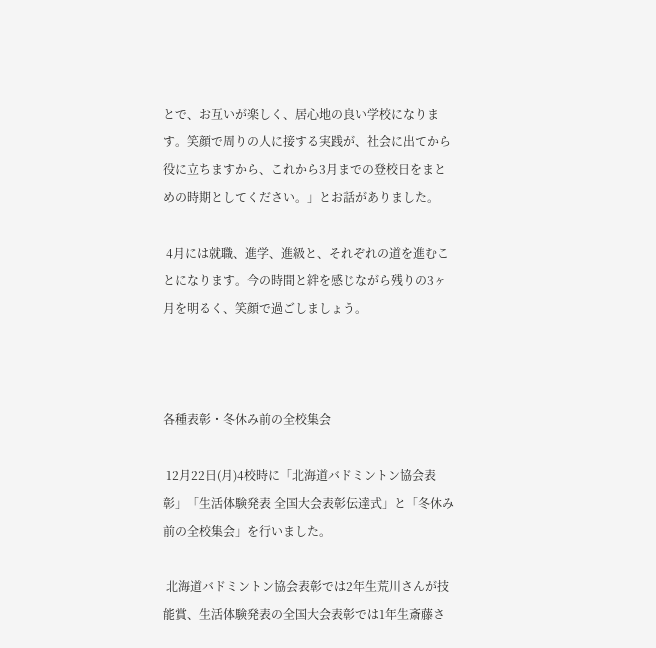とで、お互いが楽しく、居心地の良い学校になります。笑顔で周りの人に接する実践が、社会に出てから役に立ちますから、これから3月までの登校日をまとめの時期としてください。」とお話がありました。

 4月には就職、進学、進級と、それぞれの道を進むことになります。今の時間と絆を感じながら残りの3ヶ月を明るく、笑顔で過ごしましょう。



各種表彰・冬休み前の全校集会

 12月22日(月)4校時に「北海道バドミントン協会表彰」「生活体験発表 全国大会表彰伝達式」と「冬休み前の全校集会」を行いました。

 北海道バドミントン協会表彰では2年生荒川さんが技能賞、生活体験発表の全国大会表彰では1年生斎藤さ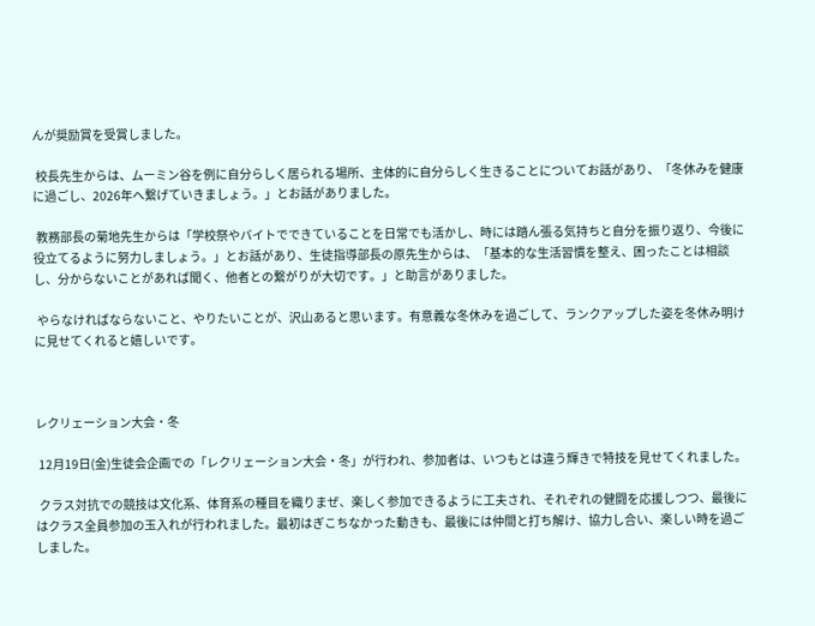んが奨励賞を受賞しました。

 校長先生からは、ムーミン谷を例に自分らしく居られる場所、主体的に自分らしく生きることについてお話があり、「冬休みを健康に過ごし、2026年へ繋げていきましょう。」とお話がありました。

 教務部長の菊地先生からは「学校祭やバイトでできていることを日常でも活かし、時には踏ん張る気持ちと自分を振り返り、今後に役立てるように努力しましょう。」とお話があり、生徒指導部長の原先生からは、「基本的な生活習慣を整え、困ったことは相談し、分からないことがあれば聞く、他者との繋がりが大切です。」と助言がありました。

 やらなければならないこと、やりたいことが、沢山あると思います。有意義な冬休みを過ごして、ランクアップした姿を冬休み明けに見せてくれると嬉しいです。



レクリェーション大会・冬

 12月19日(金)生徒会企画での「レクリェーション大会・冬」が行われ、参加者は、いつもとは違う輝きで特技を見せてくれました。

 クラス対抗での競技は文化系、体育系の種目を織りまぜ、楽しく参加できるように工夫され、それぞれの健闘を応援しつつ、最後にはクラス全員参加の玉入れが行われました。最初はぎこちなかった動きも、最後には仲間と打ち解け、協力し合い、楽しい時を過ごしました。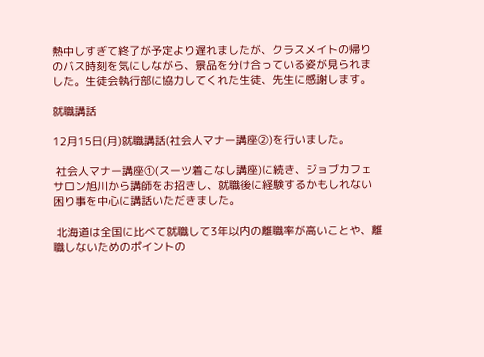熱中しすぎて終了が予定より遅れましたが、クラスメイトの帰りのバス時刻を気にしながら、景品を分け合っている姿が見られました。生徒会執行部に協力してくれた生徒、先生に感謝します。

就職講話

12月15日(月)就職講話(社会人マナー講座②)を行いました。

 社会人マナー講座①(スーツ着こなし講座)に続き、ジョブカフェサロン旭川から講師をお招きし、就職後に経験するかもしれない困り事を中心に講話いただきました。

 北海道は全国に比べて就職して3年以内の離職率が高いことや、離職しないためのポイントの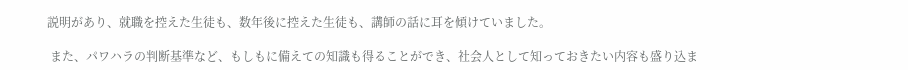説明があり、就職を控えた生徒も、数年後に控えた生徒も、講師の話に耳を傾けていました。

 また、パワハラの判断基準など、もしもに備えての知識も得ることができ、社会人として知っておきたい内容も盛り込ま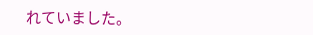れていました。